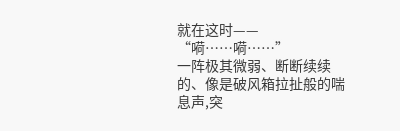就在这时——
“嗬……嗬……”
一阵极其微弱、断断续续的、像是破风箱拉扯般的喘息声,突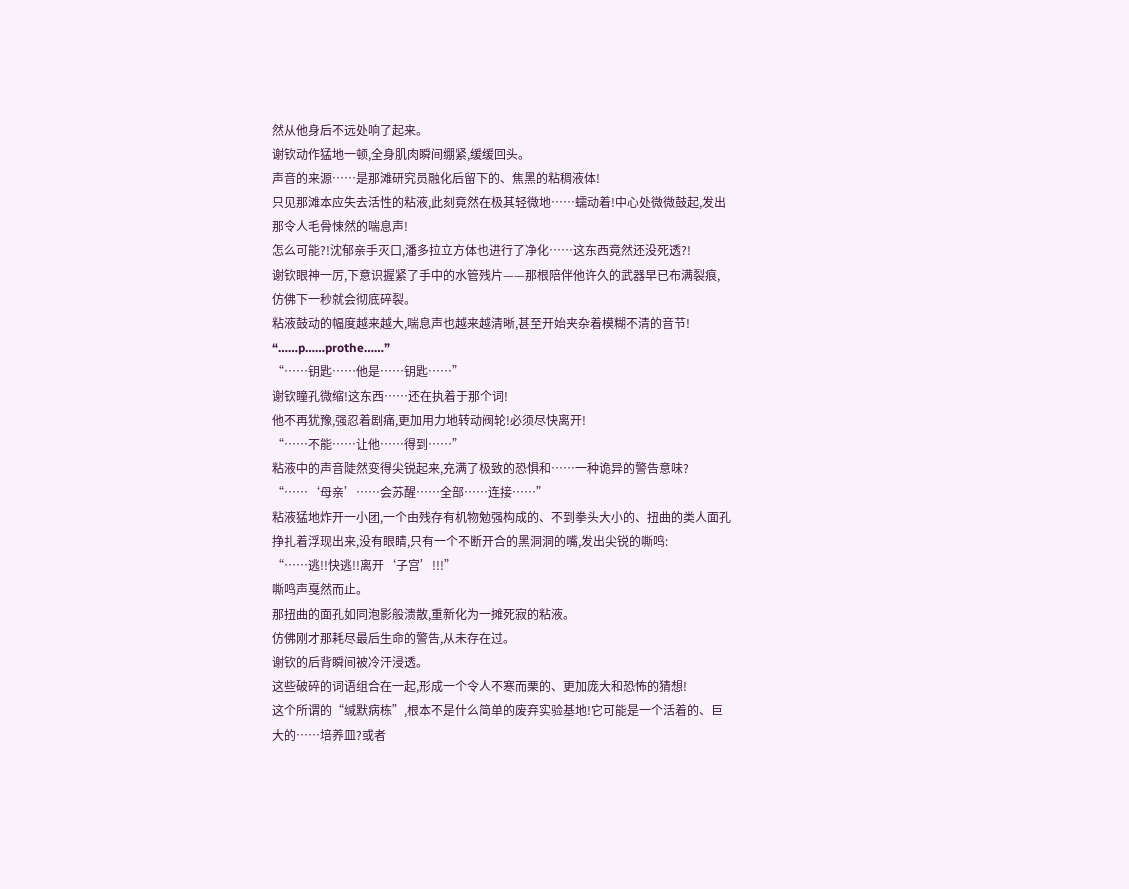然从他身后不远处响了起来。
谢钦动作猛地一顿,全身肌肉瞬间绷紧,缓缓回头。
声音的来源……是那滩研究员融化后留下的、焦黑的粘稠液体!
只见那滩本应失去活性的粘液,此刻竟然在极其轻微地……蠕动着!中心处微微鼓起,发出那令人毛骨悚然的喘息声!
怎么可能?!沈郁亲手灭口,潘多拉立方体也进行了净化……这东西竟然还没死透?!
谢钦眼神一厉,下意识握紧了手中的水管残片——那根陪伴他许久的武器早已布满裂痕,仿佛下一秒就会彻底碎裂。
粘液鼓动的幅度越来越大,喘息声也越来越清晰,甚至开始夹杂着模糊不清的音节!
“……p……prothe……”
“……钥匙……他是……钥匙……”
谢钦瞳孔微缩!这东西……还在执着于那个词!
他不再犹豫,强忍着剧痛,更加用力地转动阀轮!必须尽快离开!
“……不能……让他……得到……”
粘液中的声音陡然变得尖锐起来,充满了极致的恐惧和……一种诡异的警告意味?
“……‘母亲’……会苏醒……全部……连接……”
粘液猛地炸开一小团,一个由残存有机物勉强构成的、不到拳头大小的、扭曲的类人面孔挣扎着浮现出来,没有眼睛,只有一个不断开合的黑洞洞的嘴,发出尖锐的嘶鸣:
“……逃!!快逃!!离开‘子宫’!!!”
嘶鸣声戛然而止。
那扭曲的面孔如同泡影般溃散,重新化为一摊死寂的粘液。
仿佛刚才那耗尽最后生命的警告,从未存在过。
谢钦的后背瞬间被冷汗浸透。
这些破碎的词语组合在一起,形成一个令人不寒而栗的、更加庞大和恐怖的猜想!
这个所谓的“缄默病栋”,根本不是什么简单的废弃实验基地!它可能是一个活着的、巨大的……培养皿?或者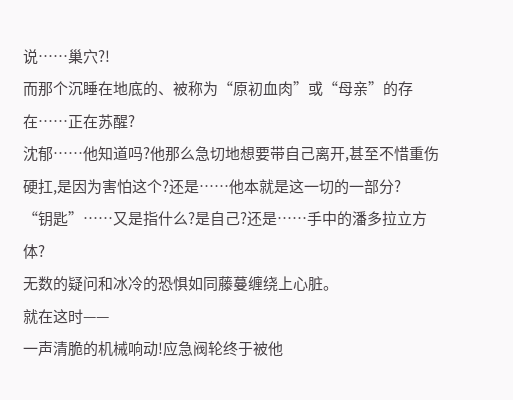说……巢穴?!
而那个沉睡在地底的、被称为“原初血肉”或“母亲”的存在……正在苏醒?
沈郁……他知道吗?他那么急切地想要带自己离开,甚至不惜重伤硬扛,是因为害怕这个?还是……他本就是这一切的一部分?
“钥匙”……又是指什么?是自己?还是……手中的潘多拉立方体?
无数的疑问和冰冷的恐惧如同藤蔓缠绕上心脏。
就在这时——
一声清脆的机械响动!应急阀轮终于被他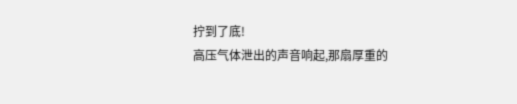拧到了底!
高压气体泄出的声音响起,那扇厚重的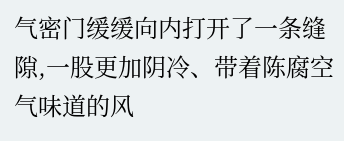气密门缓缓向内打开了一条缝隙,一股更加阴冷、带着陈腐空气味道的风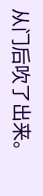从门后吹了出来。